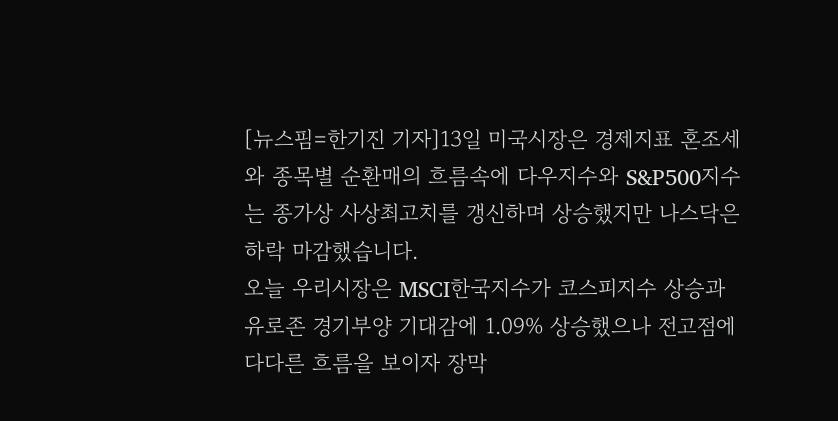[뉴스핌=한기진 기자]13일 미국시장은 경제지표 혼조세와 종목별 순환매의 흐름속에 다우지수와 S&P500지수는 종가상 사상최고치를 갱신하며 상승했지만 나스닥은 하락 마감했습니다.
오늘 우리시장은 MSCI한국지수가 코스피지수 상승과 유로존 경기부양 기대감에 1.09% 상승했으나 전고점에 다다른 흐름을 보이자 장막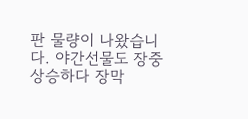판 물량이 나왔습니다. 야간선물도 장중 상승하다 장막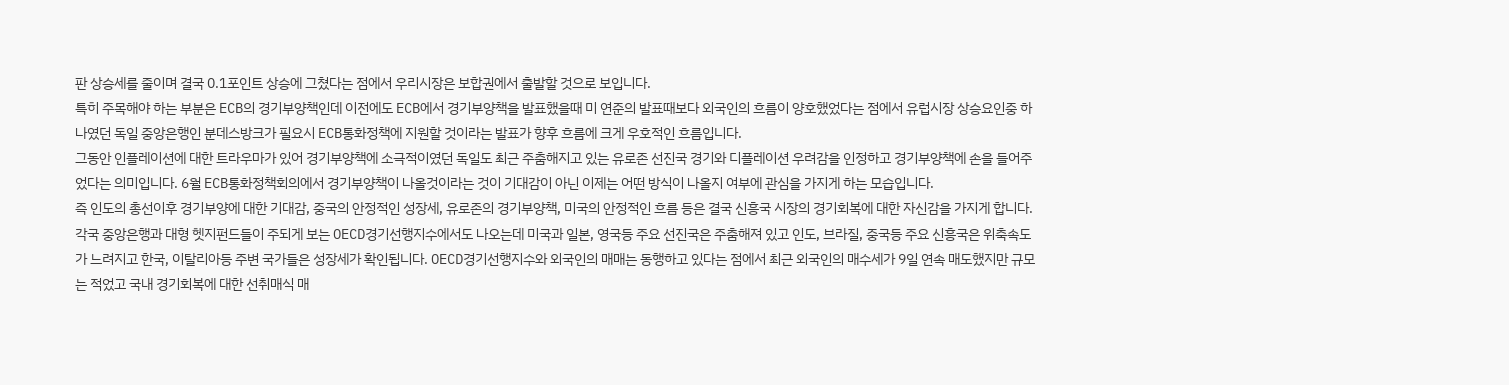판 상승세를 줄이며 결국 0.1포인트 상승에 그쳤다는 점에서 우리시장은 보합권에서 출발할 것으로 보입니다.
특히 주목해야 하는 부분은 ECB의 경기부양책인데 이전에도 ECB에서 경기부양책을 발표했을때 미 연준의 발표때보다 외국인의 흐름이 양호했었다는 점에서 유럽시장 상승요인중 하나였던 독일 중앙은행인 분데스방크가 필요시 ECB통화정책에 지원할 것이라는 발표가 향후 흐름에 크게 우호적인 흐름입니다.
그동안 인플레이션에 대한 트라우마가 있어 경기부양책에 소극적이였던 독일도 최근 주춤해지고 있는 유로존 선진국 경기와 디플레이션 우려감을 인정하고 경기부양책에 손을 들어주었다는 의미입니다. 6월 ECB통화정책회의에서 경기부양책이 나올것이라는 것이 기대감이 아닌 이제는 어떤 방식이 나올지 여부에 관심을 가지게 하는 모습입니다.
즉 인도의 총선이후 경기부양에 대한 기대감, 중국의 안정적인 성장세, 유로존의 경기부양책, 미국의 안정적인 흐름 등은 결국 신흥국 시장의 경기회복에 대한 자신감을 가지게 합니다.
각국 중앙은행과 대형 헷지펀드들이 주되게 보는 OECD경기선행지수에서도 나오는데 미국과 일본, 영국등 주요 선진국은 주춤해져 있고 인도, 브라질, 중국등 주요 신흥국은 위축속도가 느려지고 한국, 이탈리아등 주변 국가들은 성장세가 확인됩니다. OECD경기선행지수와 외국인의 매매는 동행하고 있다는 점에서 최근 외국인의 매수세가 9일 연속 매도했지만 규모는 적었고 국내 경기회복에 대한 선취매식 매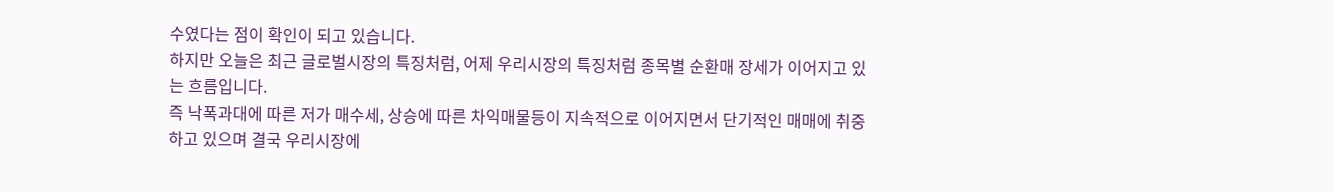수였다는 점이 확인이 되고 있습니다.
하지만 오늘은 최근 글로벌시장의 특징처럼, 어제 우리시장의 특징처럼 종목별 순환매 장세가 이어지고 있는 흐름입니다.
즉 낙폭과대에 따른 저가 매수세, 상승에 따른 차익매물등이 지속적으로 이어지면서 단기적인 매매에 취중하고 있으며 결국 우리시장에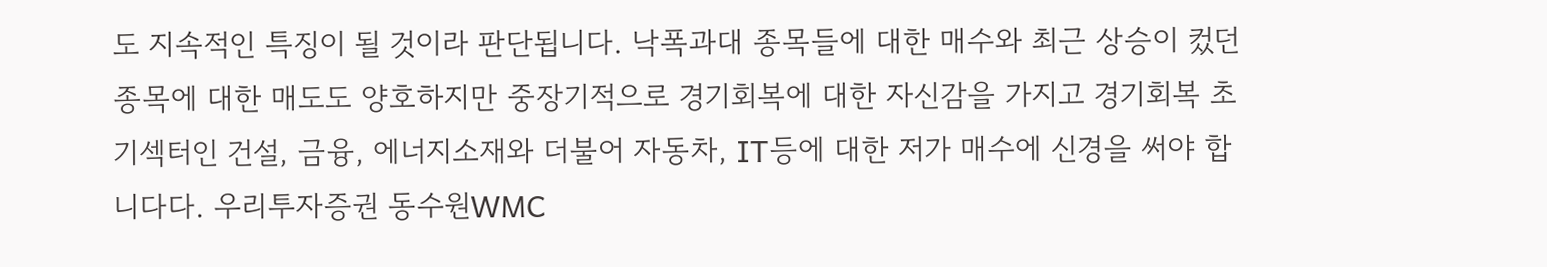도 지속적인 특징이 될 것이라 판단됩니다. 낙폭과대 종목들에 대한 매수와 최근 상승이 컸던 종목에 대한 매도도 양호하지만 중장기적으로 경기회복에 대한 자신감을 가지고 경기회복 초기섹터인 건설, 금융, 에너지소재와 더불어 자동차, IT등에 대한 저가 매수에 신경을 써야 합니다다. 우리투자증권 동수원WMC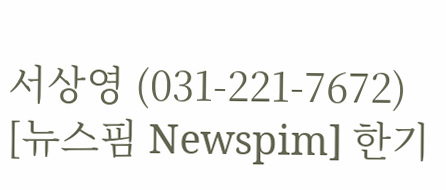서상영 (031-221-7672)
[뉴스핌 Newspim] 한기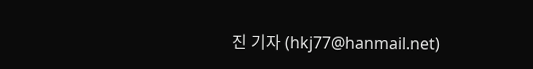진 기자 (hkj77@hanmail.net)